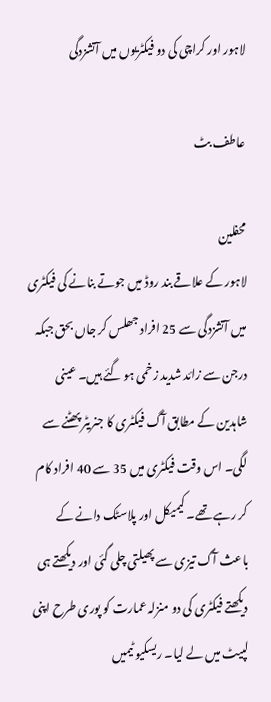لاہور اور کراچی کی دو فیکٹریوں میں آتشزدگی

عاطف بٹ

محفلین
لاہور کے علاقے بند روڈ میں جوتے بنانے کی فیکٹری میں آتشزدگی سے 25 افراد جھلس کر جاں بحق جبکہ درجن سے زائد شدید زخمی ہو گئے ہیں۔ عینی شاہدین کے مطابق آگ فیکٹری کا جنریٹر پھٹنے سے لگی۔ اس وقت فیکٹری میں 35 سے 40 افراد کام کر رہے تھے۔ کیمیکل اور پلاسٹک دانے کے باعث آگ تیزی سے پھیلتی چلی گئی اور دیکھتے ہی دیکھتے فیکٹری کی دو منزلہ عمارت کو پوری طرح اپنی لپیٹ میں لے لیا۔ ریسکیو ٹیمیں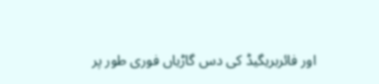اور فائربریگیڈ کی دس گاڑیاں فوری طور پر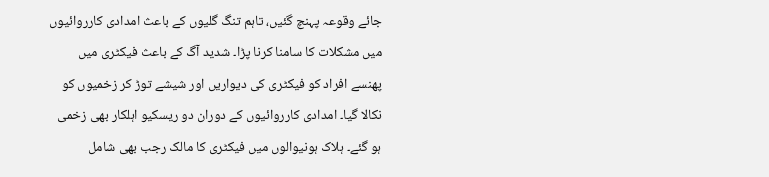جائے وقوعہ پہنچ گئیں، تاہم تنگ گلیوں کے باعث امدادی کارروائیوں میں مشکلات کا سامنا کرنا پڑا۔ شدید آگ کے باعث فیکٹری میں پھنسے افراد کو فیکٹری کی دیواریں اور شیشے توڑ کر زخمیوں کو نکالا گیا۔ امدادی کارروائیوں کے دوران دو ریسکیو اہلکار بھی زخمی ہو گئے۔ ہلاک ہونیوالوں میں فیکٹری کا مالک رجب بھی شامل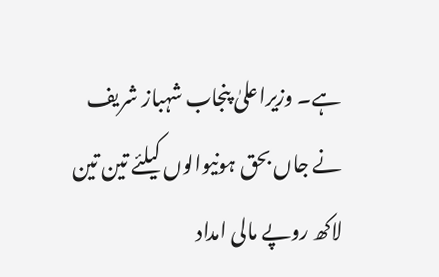ہے۔ وزیراعلیٰ پنجاب شہباز شریف نے جاں بحق ہونیوالوں کیلئے تین تین لاکھ روپے مالی امداد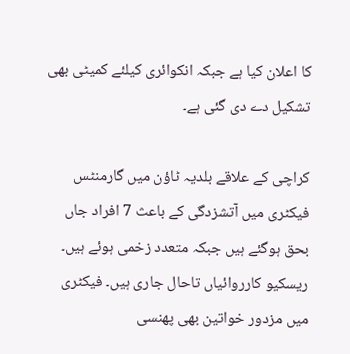کا اعلان کیا ہے جبکہ انکوائری کیلئے کمیٹی بھی تشکیل دے دی گئی ہے۔

کراچی کے علاقے بلدیہ ٹاؤن میں گارمنٹس فیکٹری میں آتشزدگی کے باعث 7 افراد جاں بحق ہوگئے ہیں جبکہ متعدد زخمی ہوئے ہیں۔ ریسکیو کارروائیاں تاحال جاری ہیں۔ فیکٹری میں مزدور خواتین بھی پھنسی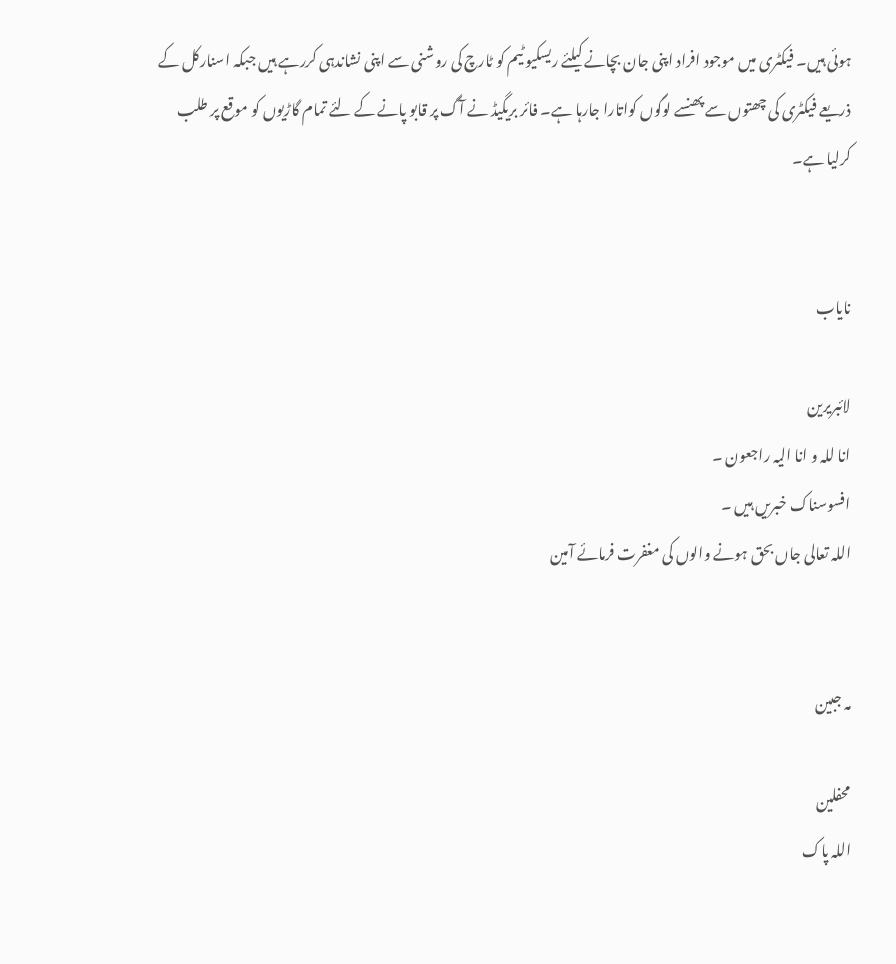ہوئی ہیں۔ فیکٹری میں موجود افراد اپنی جان بچانے کیلئے ریسکیو ٹیم کو ٹارچ کی روشنی سے اپنی نشاندہی کررہے ہیں جبکہ اسنارکل کے ذریعے فیکٹری کی چھتوں سے پھنسے لوگوں کواتارا جارہا ہے۔ فائر بریگیڈ نے آگ پر قابو پانے کے لئے تمام گاڑیوں کو موقع پر طلب کرلیا ہے۔


نایاب

لائبریرین
انا للہ و انا الیہ راجعون ۔
افسوسناک خبریں ہیں ۔
اللہ تعالی جاں بحق ہونے والوں کی مغفرت فرمائے آمین


مہ جبین

محفلین
اللہ پاک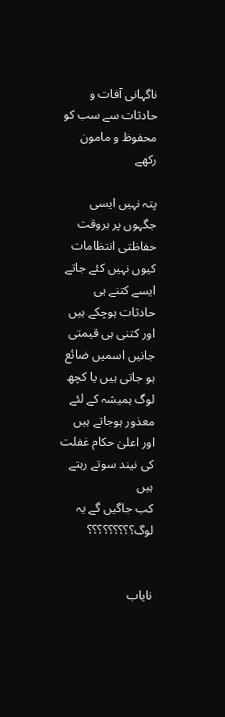ناگہانی آفات و حادثات سے سب کو محفوظ و مامون رکھے

پتہ نہیں ایسی جگہوں پر بروقت حفاظتی انتظامات کیوں نہیں کئے جاتے
ایسے کتنے ہی حادثات ہوچکے ہیں اور کتنی ہی قیمتی جانیں اسمیں ضائع ہو جاتی ہیں یا کچھ لوگ ہمیشہ کے لئے معذور ہوجاتے ہیں
اور اعلیٰ حکام غفلت کی نیند سوتے رہتے ہیں
کب جاگیں گے یہ لوگ؟؟؟؟؟؟؟؟؟


نایاب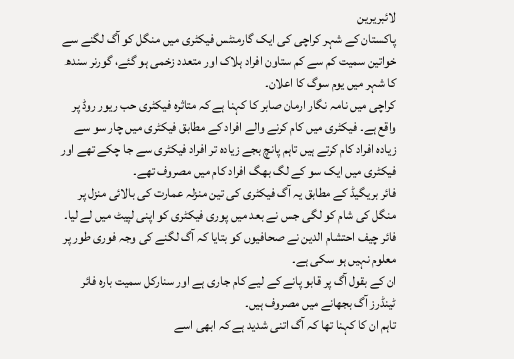لائبریرین
پاکستان کے شہر کراچی کی ایک گارمنٹس فیکٹری میں منگل کو آگ لگنے سے خواتین سمیت کم سے کم ستاون افراد ہلاک اور متعدد زخمی ہو گئے، گورنر سندھ کا شہر میں یوم سوگ کا اعلان۔
کراچی میں نامہ نگار ارمان صابر کا کہنا ہے کہ متاثرہ فیکٹری حب ریور روڈ پر واقع ہے۔ فیکٹری میں کام کرنے والے افراد کے مطابق فیکٹری میں چار سو سے زیادہ افراد کام کرتے ہیں تاہم پانچ بجے زیادہ تر افراد فیکٹری سے جا چکے تھے اور فیکٹری میں ایک سو کے لگ بھگ افراد کام میں مصروف تھے۔
فائر بریگیڈ کے مطابق یہ آگ فیکٹری کی تین منزلہ عمارت کی بالائی منزل پر منگل کی شام کو لگی جس نے بعد میں پوری فیکٹری کو اپنی لپیٹ میں لے لیا۔
فائر چیف احتشام الدین نے صحافیوں کو بتایا کہ آگ لگنے کی وجہ فوری طور پر معلوم نہیں ہو سکی ہے۔
ان کے بقول آگ پر قابو پانے کے لیے کام جاری ہے اور سنارکل سمیت بارہ فائر ٹینڈرز آگ بجھانے میں مصروف ہیں۔
تاہم ان کا کہنا تھا کہ آگ اتنی شدید ہے کہ ابھی اسے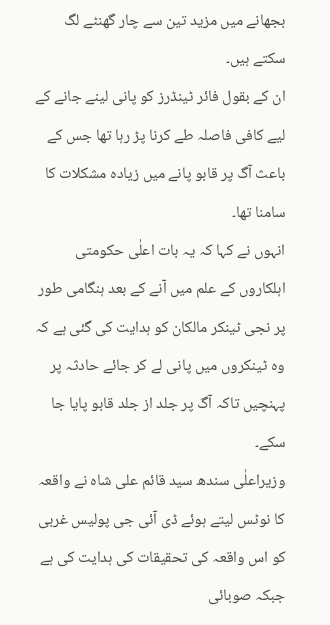بجھانے میں مزید تین سے چار گھنٹے لگ سکتے ہیں۔
ان کے بقول فائر ٹینڈرز کو پانی لینے جانے کے لیے کافی فاصلہ طے کرنا پڑ رہا تھا جس کے باعث آگ پر قابو پانے میں زیادہ مشکلات کا سامنا تھا۔
انہوں نے کہا کہ یہ بات اعلٰی حکومتی اہلکاروں کے علم میں آنے کے بعد ہنگامی طور پر نجی ٹینکر مالکان کو ہدایت کی گئی ہے کہ وہ ٹینکروں میں پانی لے کر جائے حادثہ پر پہنچیں تاکہ آگ پر جلد از جلد قابو پایا جا سکے۔
وزیراعلٰی سندھ سید قائم علی شاہ نے واقعہ کا نوٹس لیتے ہوئے ڈی آئی جی پولیس غربی کو اس واقعہ کی تحقیقات کی ہدایت کی ہے جبکہ صوبائی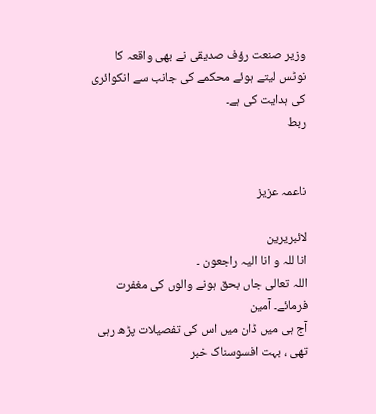وزیر صنعت رؤف صدیقی نے بھی واقعہ کا نوٹس لیتے ہوئے محکمے کی جانب سے انکوائری کی ہدایت کی ہے۔
ربط


ناعمہ عزیز

لائبریرین
انا للہ و انا الیہ راجعون ۔
اللہ تعالی جاں بحق ہونے والوں کی مغفرت فرمائے۔ آمین
آج ہی میں ڈان میں اس کی تفصیلات پڑھ رہی تھی ، بہت افسوسناک خبر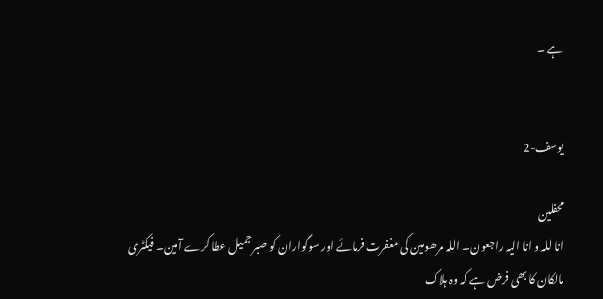ہے ۔


یوسف-2

محفلین
انا للہ و انا الیہ راجعون۔ اللہ مرھومین کی مغفرت فرمائے اور سوگواران کو صبر جمیل عطا کرے آمین۔ فیکٹری مالکان کا بھی فرض ہے کہ وہ ہلاک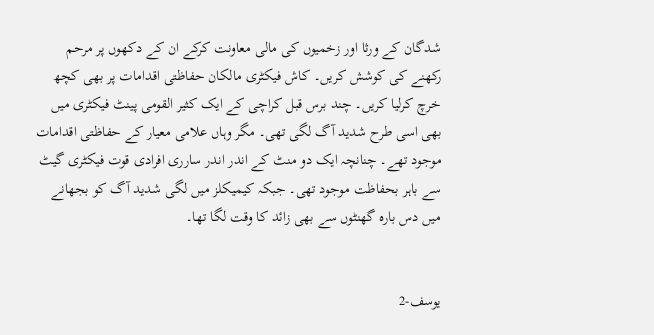شدگان کے ورثا اور زخمیوں کی مالی معاونت کرکے ان کے دکھوں پر مرحم رکھنے کی کوشش کریں۔ کاش فیکٹری مالکان حفاظتی اقدامات پر بھی کچھ خرچ کرلیا کریں۔ چند برس قبل کراچی کے ایک کثیر القومی پینٹ فیکٹری میں بھی اسی طرح شدید آگ لگی تھی۔ مگر وہاں علامی معیار کے حفاظتی اقدامات موجود تھے۔ چنانچہ ایک دو منٹ کے اندر اندر سارری افرادی قوت فیکٹری گیٹ سے باہر بحفاظت موجود تھی۔ جبکہ کیمیکلز میں لگی شدید آگ کو بجھانے میں دس بارہ گھنٹوں سے بھی زائد کا وقت لگا تھا۔


یوسف-2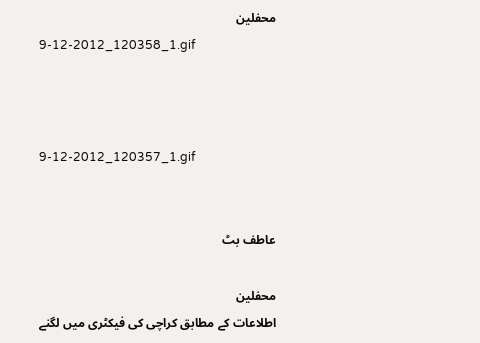محفلین
9-12-2012_120358_1.gif



9-12-2012_120357_1.gif


عاطف بٹ

محفلین
اطلاعات کے مطابق کراچی کی فیکٹری میں لگنے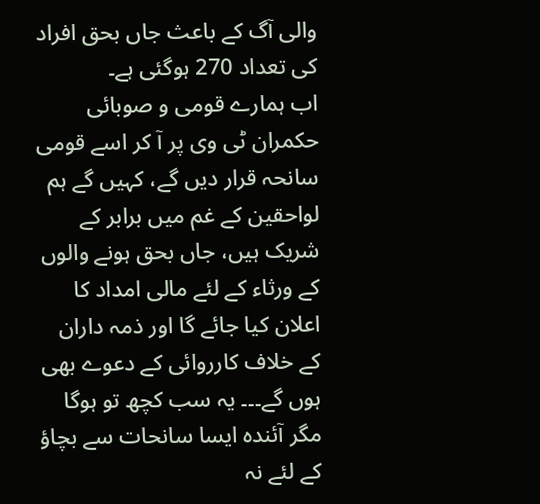والی آگ کے باعث جاں بحق افراد کی تعداد 270 ہوگئی ہے۔
اب ہمارے قومی و صوبائی حکمران ٹی وی پر آ کر اسے قومی سانحہ قرار دیں گے، کہیں گے ہم لواحقین کے غم میں برابر کے شریک ہیں، جاں بحق ہونے والوں کے ورثاء کے لئے مالی امداد کا اعلان کیا جائے گا اور ذمہ داران کے خلاف کارروائی کے دعوے بھی ہوں گے۔۔۔ یہ سب کچھ تو ہوگا مگر آئندہ ایسا سانحات سے بچاؤ کے لئے نہ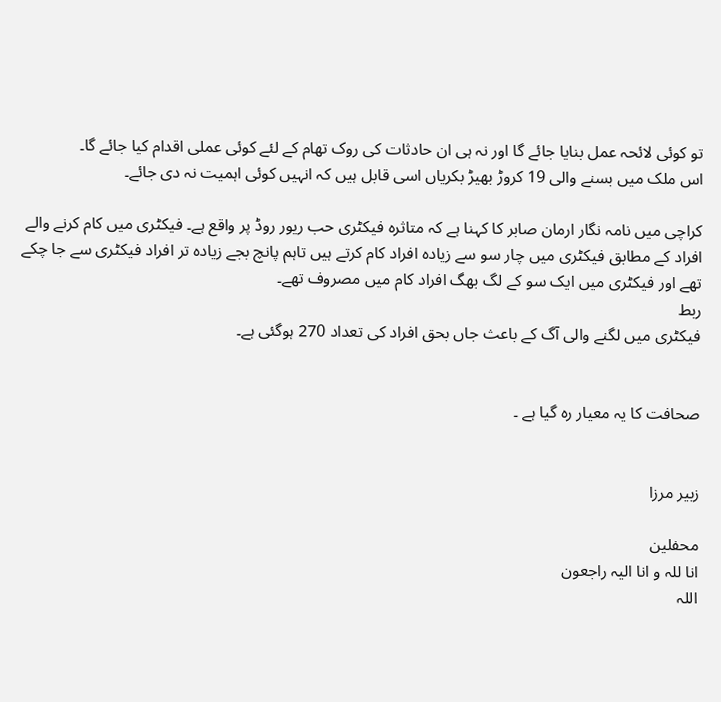تو کوئی لائحہ عمل بنایا جائے گا اور نہ ہی ان حادثات کی روک تھام کے لئے کوئی عملی اقدام کیا جائے گا۔
اس ملک میں بسنے والی 19 کروڑ بھیڑ بکریاں اسی قابل ہیں کہ انہیں کوئی اہمیت نہ دی جائے۔

کراچی میں نامہ نگار ارمان صابر کا کہنا ہے کہ متاثرہ فیکٹری حب ریور روڈ پر واقع ہے۔ فیکٹری میں کام کرنے والے افراد کے مطابق فیکٹری میں چار سو سے زیادہ افراد کام کرتے ہیں تاہم پانچ بجے زیادہ تر افراد فیکٹری سے جا چکے تھے اور فیکٹری میں ایک سو کے لگ بھگ افراد کام میں مصروف تھے۔
ربط
فیکٹری میں لگنے والی آگ کے باعث جاں بحق افراد کی تعداد 270 ہوگئی ہے۔


صحافت کا یہ معیار رہ گیا ہے ۔


زبیر مرزا

محفلین
انا للہ و انا الیہ راجعون
اللہ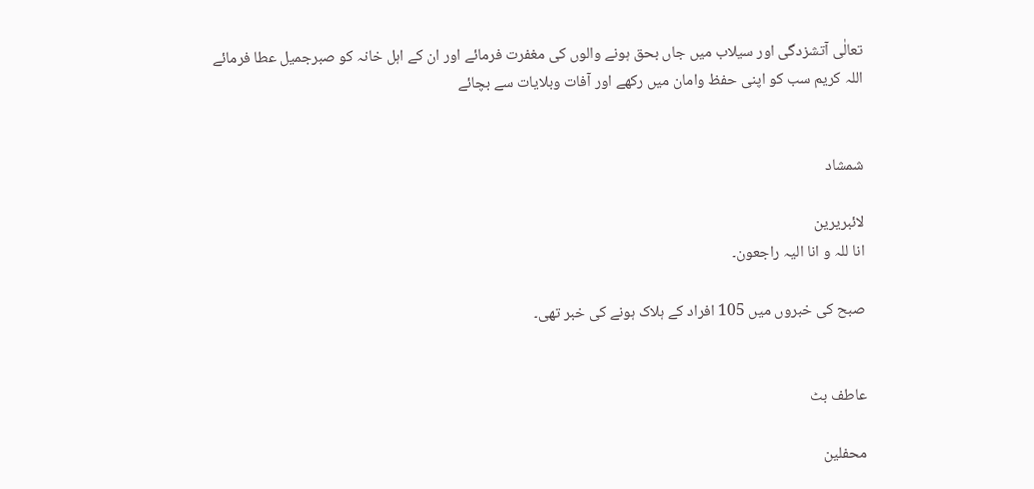تعالٰی آتشزدگی اور سیلاب میں جاں بحق ہونے والوں کی مغفرت فرمائے اور ان کے اہل خانہ کو صبرجمیل عطا فرمائے
اللہ کریم سب کو اپنی حفظ وامان میں رکھے اور آفات وبلایات سے بچائے


شمشاد

لائبریرین
انا للہ و انا الیہ راجعون۔

صبح کی خبروں میں 105 افراد کے ہلاک ہونے کی خبر تھی۔


عاطف بٹ

محفلین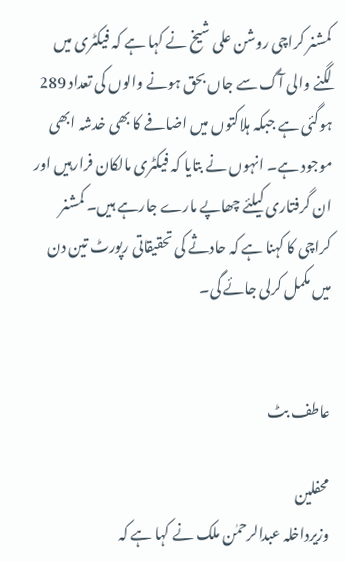کمشنر کراچی روشن علی شیخ نے کہا ہے کہ فیکٹری میں لگنے والی آگ سے جاں بحق ہونے والوں کی تعداد 289 ہوگئی ہے جبکہ ہلاکتوں میں اضافے کا بھی خدشہ ابھی موجود ہے۔ انہوں نے بتایا کہ فیکٹری مالکان فرارہیں اور ان گرفتاری کیلئے چھاپے مارے جارہے ہیں۔ کمشنر کراچی کا کہنا ہے کہ حادثے کی تحقیقاتی رپورٹ تین دن میں مکمل کرلی جائے گی۔


عاطف بٹ

محفلین
وزیرداخلہ عبدالرحمٰن ملک نے کہا ہے کہ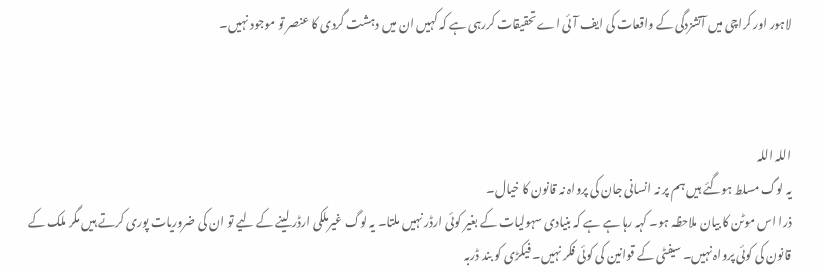لاہور اور کراچی میں آتشزدگی کے واقعات کی ایف آئی اے تحقیقات کررہی ہے کہ کہیں ان میں دہشت گردی کا عنصر تو موجود نہیں۔



اللہ اللہ
یہ لوگ مسلط ہوگئے ہیں ہم پر نہ انسانی جان کی پرواہ نہ قانون کا خیال۔
ذرا اس موٹن کا بیان ملاحظہ ہو۔ کہہ رہا ہے ہے کہ بنیادی سہولیات کے بغیر کوئی ارڈر نہیں ملتا۔ یہ لوگ غیرملکی ارڈر لینے کے لیے تو ان کی ضروریات پوری کرتے ہیں مگر ملک کے قانون کی کوئی پرواہ نہیں۔ سیفٹی کے قوانین کی کوئی فکر نہیں۔ فیکڑی کو بند ڈربہ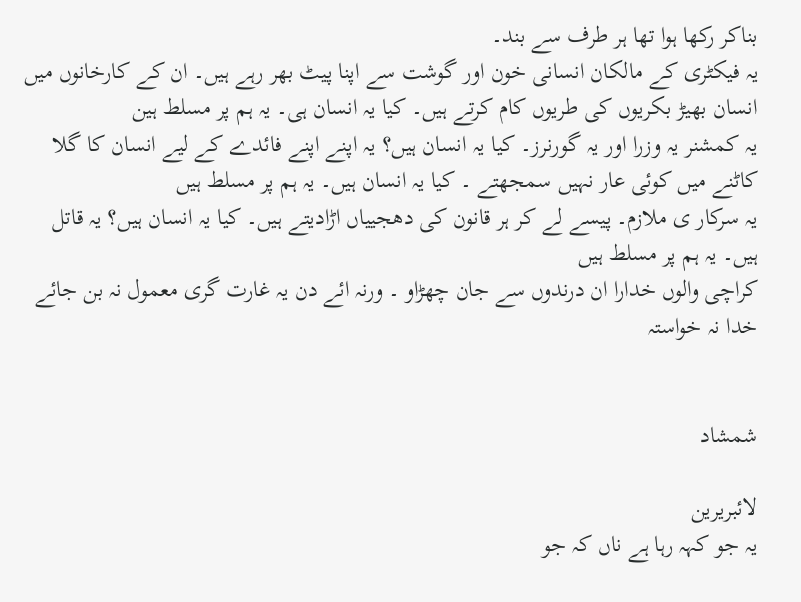بناکر رکھا ہوا تھا ہر طرف سے بند۔
یہ فیکٹری کے مالکان انسانی خون اور گوشت سے اپنا پیٹ بھر رہے ہیں۔ ان کے کارخانوں میں انسان بھیڑ بکریوں کی طریوں کام کرتے ہیں۔ کیا یہ انسان ہی۔ یہ ہم پر مسلط ہین
یہ کمشنر یہ وزرا اور یہ گورنرز۔ کیا یہ انسان ہیں؟ یہ اپنے اپنے فائدے کے لیے انسان کا گلا کاٹنے میں کوئی عار نہیں سمجھتے ۔ کیا یہ انسان ہیں۔ یہ ہم پر مسلط ہیں
یہ سرکار ی ملازم۔ پیسے لے کر ہر قانون کی دھجییاں اڑادیتے ہیں۔ کیا یہ انسان ہیں؟ یہ قاتل ہیں۔ یہ ہم پر مسلط ہیں
کراچی والوں خدارا ان درندوں سے جان چھڑاو ۔ ورنہ ائے دن یہ غارت گری معمول نہ بن جائے خدا نہ خواستہ


شمشاد

لائبریرین
یہ جو کہہ رہا ہے ناں کہ جو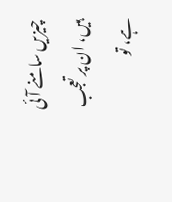چیزیں سامنے آئی ہیں، ان پر تعجب ہے، تو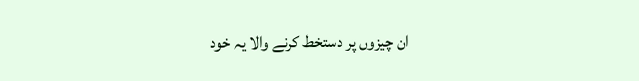ان چیزوں پر دستخط کرنے والا یہ خود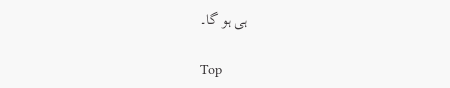ہی ہو گا۔

Top